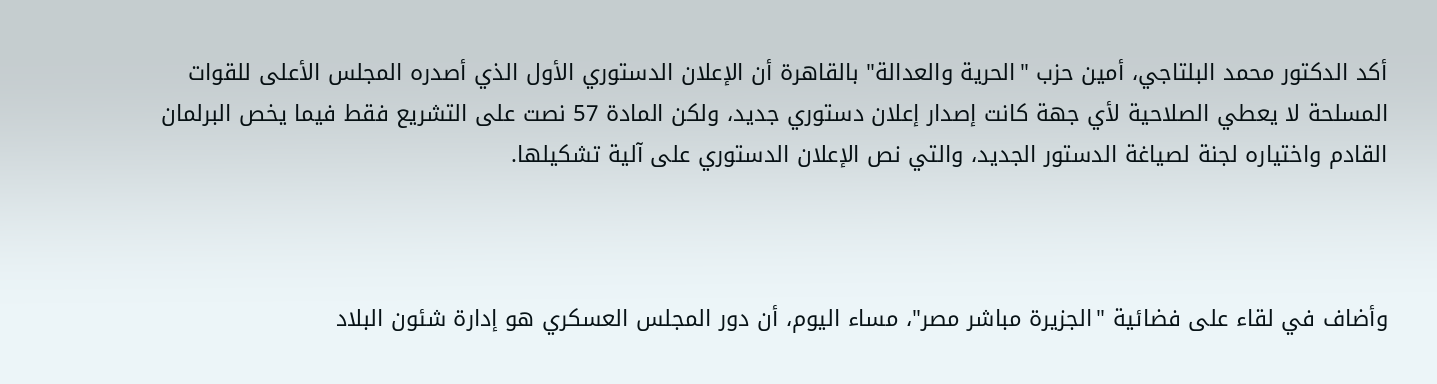أكد الدكتور محمد البلتاجي، أمين حزب "الحرية والعدالة" بالقاهرة أن الإعلان الدستوري الأول الذي أصدره المجلس الأعلى للقوات المسلحة لا يعطي الصلاحية لأي جهة كانت إصدار إعلان دستوري جديد، ولكن المادة 57 نصت على التشريع فقط فيما يخص البرلمان القادم واختياره لجنة لصياغة الدستور الجديد، والتي نص الإعلان الدستوري على آلية تشكيلها.



وأضاف في لقاء على فضائية "الجزيرة مباشر مصر"، مساء اليوم، أن دور المجلس العسكري هو إدارة شئون البلاد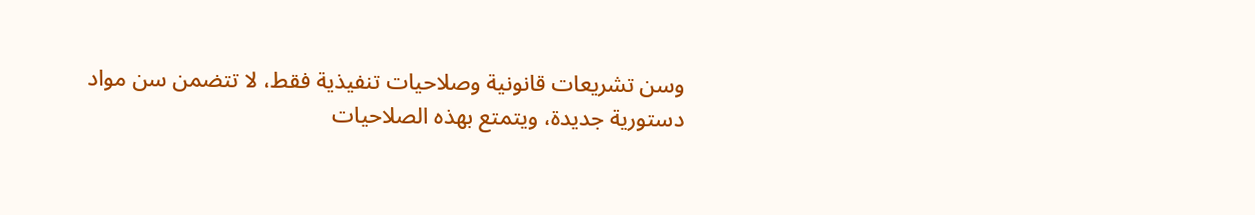وسن تشريعات قانونية وصلاحيات تنفيذية فقط، لا تتضمن سن مواد دستورية جديدة، ويتمتع بهذه الصلاحيات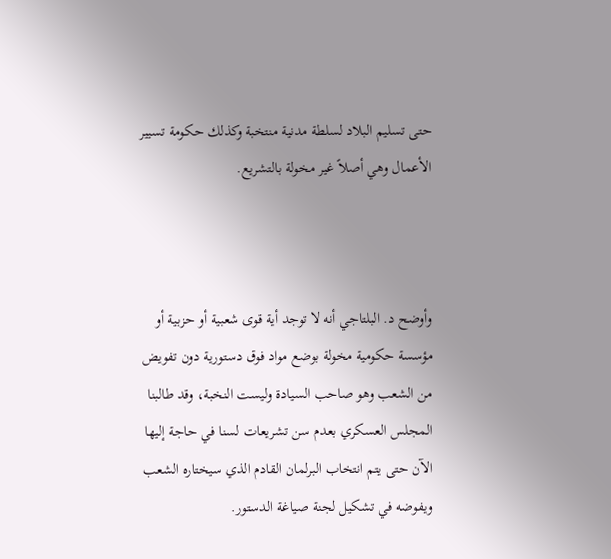حتى تسليم البلاد لسلطة مدنية منتخبة وكذلك حكومة تسيير الأعمال وهي أصلاً غير مخولة بالتشريع.



وأوضح د. البلتاجي أنه لا توجد أية قوى شعبية أو حزبية أو مؤسسة حكومية مخولة بوضع مواد فوق دستورية دون تفويض من الشعب وهو صاحب السيادة وليست النخبة، وقد طالبنا المجلس العسكري بعدم سن تشريعات لسنا في حاجة إليها الآن حتى يتم انتخاب البرلمان القادم الذي سيختاره الشعب ويفوضه في تشكيل لجنة صياغة الدستور.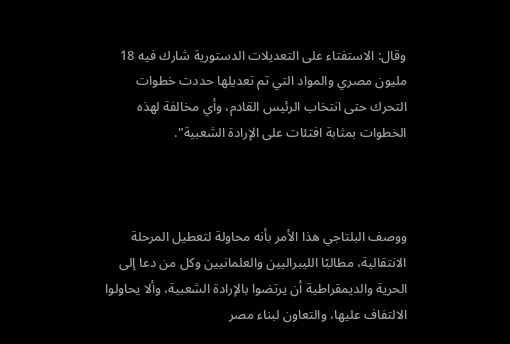وقال: الاستفتاء على التعديلات الدستورية شارك فيه 18 مليون مصري والمواد التي تم تعديلها حددت خطوات التحرك حتى انتخاب الرئيس القادم، وأي مخالفة لهذه الخطوات بمثابة افتئات على الإرادة الشعبية".



ووصف البلتاجي هذا الأمر بأنه محاولة لتعطيل المرحلة الانتقالية، مطالبًا الليبراليين والعلمانيين وكل من دعا إلى الحرية والديمقراطية أن يرتضوا بالإرادة الشعبية، وألا يحاولوا الالتفاف عليها، والتعاون لبناء مصر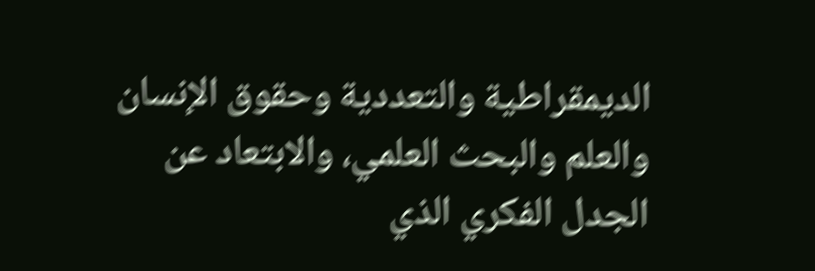الديمقراطية والتعددية وحقوق الإنسان والعلم والبحث العلمي، والابتعاد عن الجدل الفكري الذي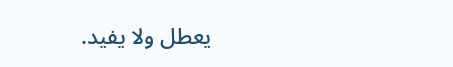يعطل ولا يفيد.